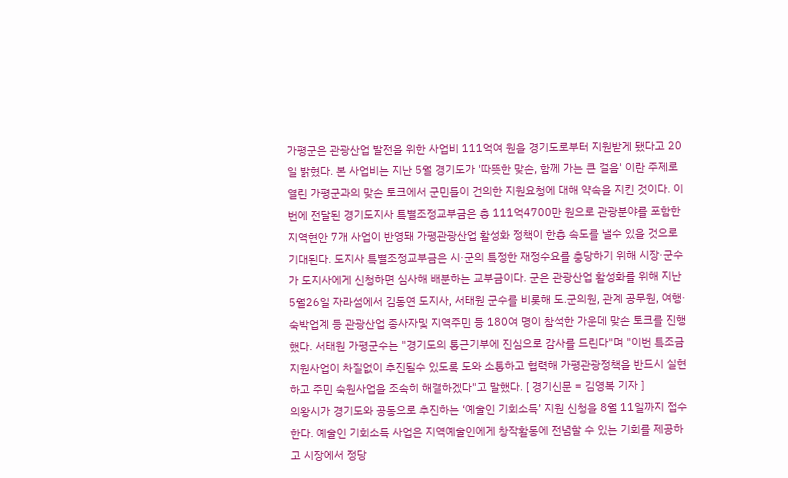가평군은 관광산업 발전을 위한 사업비 111억여 원을 경기도로부터 지원받게 됐다고 20일 밝혔다. 본 사업비는 지난 5월 경기도가 '따뜻한 맞손, 함께 가는 큰 걸음' 이란 주제로 열린 가평군과의 맞손 토크에서 군민들이 건의한 지원요청에 대해 약속을 지킨 것이다. 이번에 전달된 경기도지사 특별조정교부금은 총 111억4700만 원으로 관광분야를 포함한 지역현안 7개 사업이 반영돼 가평관광산업 활성화 정책이 한층 속도를 낼수 있을 것으로 기대된다. 도지사 특별조정교부금은 시·군의 특정한 재정수요를 충당하기 위해 시장·군수가 도지사에게 신청하면 심사해 배분하는 교부금이다. 군은 관광산업 활성화를 위해 지난 5월26일 자라섬에서 김동연 도지사, 서태원 군수를 비롯해 도.군의원, 관계 공무원, 여행·숙박업계 등 관광산업 종사자및 지역주민 등 180여 명이 참석한 가운데 맞손 토크를 진행했다. 서태원 가평군수는 "경기도의 통근기부에 진심으로 감사를 드린다"며 "이번 특조금 지원사업이 차질없이 추진될수 있도록 도와 소통하고 협력해 가평관광정책을 반드시 실현하고 주민 숙원사업을 조속히 해결하겠다"고 말했다. [ 경기신문 = 김영복 기자 ]
의왕시가 경기도와 공동으로 추진하는 ‘예술인 기회소득’ 지원 신청을 8월 11일까지 접수한다. 예술인 기회소득 사업은 지역예술인에게 창작활동에 전념할 수 있는 기회를 제공하고 시장에서 정당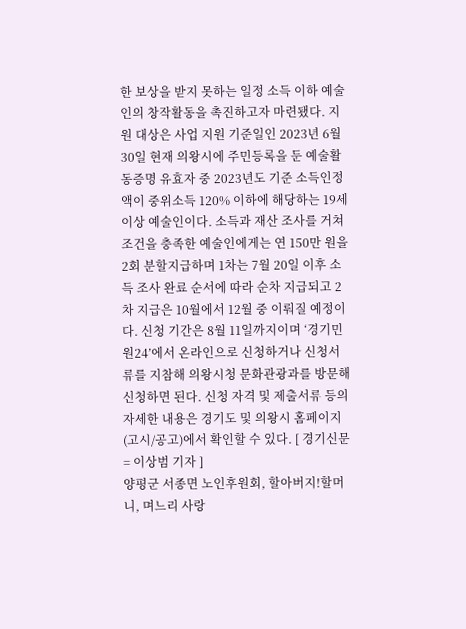한 보상을 받지 못하는 일정 소득 이하 예술인의 창작활동을 촉진하고자 마련됐다. 지원 대상은 사업 지원 기준일인 2023년 6월 30일 현재 의왕시에 주민등록을 둔 예술활동증명 유효자 중 2023년도 기준 소득인정액이 중위소득 120% 이하에 해당하는 19세 이상 예술인이다. 소득과 재산 조사를 거쳐 조건을 충족한 예술인에게는 연 150만 원을 2회 분할지급하며 1차는 7월 20일 이후 소득 조사 완료 순서에 따라 순차 지급되고 2차 지급은 10월에서 12월 중 이뤄질 예정이다. 신청 기간은 8월 11일까지이며 ‘경기민원24’에서 온라인으로 신청하거나 신청서류를 지참해 의왕시청 문화관광과를 방문해 신청하면 된다. 신청 자격 및 제출서류 등의 자세한 내용은 경기도 및 의왕시 홈페이지(고시/공고)에서 확인할 수 있다. [ 경기신문 = 이상범 기자 ]
양평군 서종면 노인후원회, 할아버지!할머니, 며느리 사랑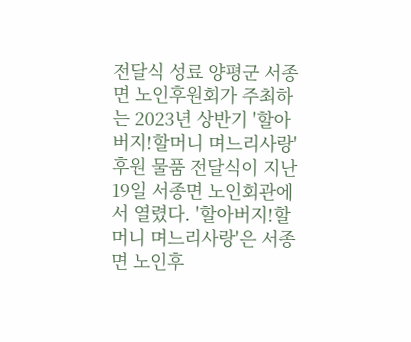전달식 성료 양평군 서종면 노인후원회가 주최하는 2023년 상반기 '할아버지!할머니 며느리사랑' 후원 물품 전달식이 지난 19일 서종면 노인회관에서 열렸다. '할아버지!할머니 며느리사랑'은 서종면 노인후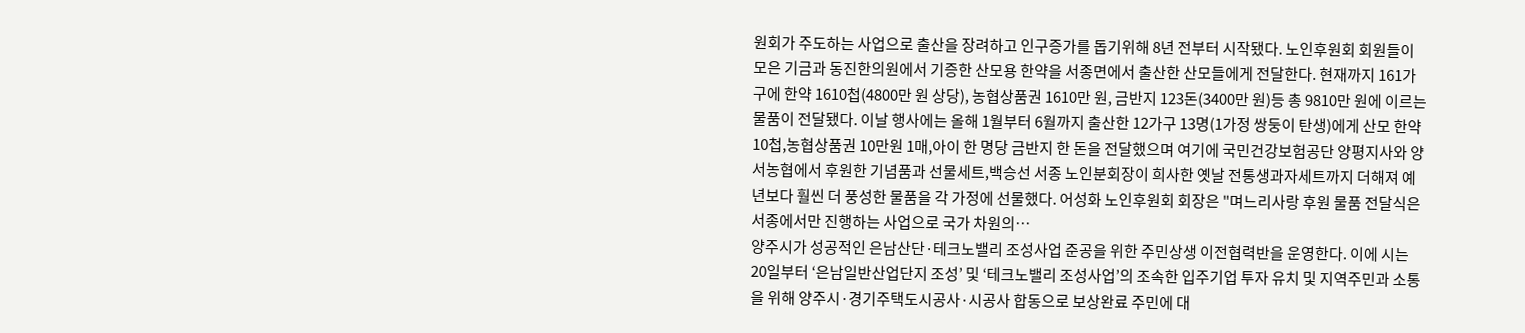원회가 주도하는 사업으로 출산을 장려하고 인구증가를 돕기위해 8년 전부터 시작됐다. 노인후원회 회원들이 모은 기금과 동진한의원에서 기증한 산모용 한약을 서종면에서 출산한 산모들에게 전달한다. 현재까지 161가구에 한약 1610첩(4800만 원 상당), 농협상품권 1610만 원, 금반지 123돈(3400만 원)등 총 9810만 원에 이르는 물품이 전달됐다. 이날 행사에는 올해 1월부터 6월까지 출산한 12가구 13명(1가정 쌍둥이 탄생)에게 산모 한약 10첩,농협상품권 10만원 1매,아이 한 명당 금반지 한 돈을 전달했으며 여기에 국민건강보험공단 양평지사와 양서농협에서 후원한 기념품과 선물세트,백승선 서종 노인분회장이 희사한 옛날 전통생과자세트까지 더해져 예년보다 훨씬 더 풍성한 물품을 각 가정에 선물했다. 어성화 노인후원회 회장은 "며느리사랑 후원 물품 전달식은 서종에서만 진행하는 사업으로 국가 차원의…
양주시가 성공적인 은남산단·테크노밸리 조성사업 준공을 위한 주민상생 이전협력반을 운영한다. 이에 시는 20일부터 ‘은남일반산업단지 조성’ 및 ‘테크노밸리 조성사업’의 조속한 입주기업 투자 유치 및 지역주민과 소통을 위해 양주시·경기주택도시공사·시공사 합동으로 보상완료 주민에 대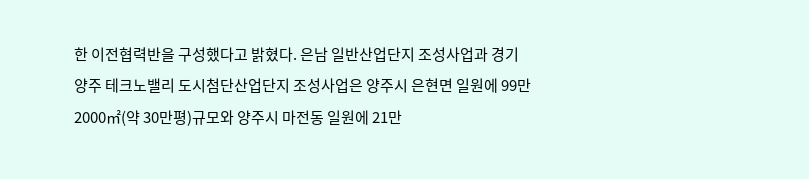한 이전협력반을 구성했다고 밝혔다. 은남 일반산업단지 조성사업과 경기양주 테크노밸리 도시첨단산업단지 조성사업은 양주시 은현면 일원에 99만2000㎡(약 30만평)규모와 양주시 마전동 일원에 21만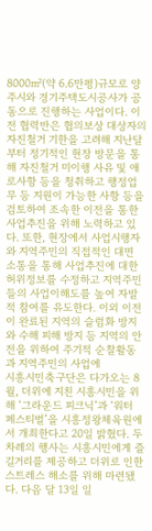8000㎡(약 6.6만평)규모로 양주시와 경기주택도시공사가 공동으로 진행하는 사업이다. 이전 협력반은 협의보상 대상자의 자진철거 기한을 고려해 지난달부터 정기적인 현장 방문을 통해 자진철거 미이행 사유 및 애로사항 등을 청취하고 행정업무 등 지원이 가능한 사항 등을 검토하여 조속한 이전을 통한 사업추진을 위해 노력하고 있다. 또한, 현장에서 사업시행자와 지역주민의 직접적인 대면 소통을 통해 사업추진에 대한 허위정보를 수정하고 지역주민들의 사업이해도를 높여 자발적 참여를 유도한다. 이외 이전이 완료된 지역의 슬럼화 방지와 수해 피해 방지 등 지역의 안전을 위하여 주기적 순찰활동과 지역주민의 사업에
시흥시민축구단은 다가오는 8월, 더위에 지친 시흥시민을 위해 ‘그라운드 피크닉’과 ‘워터 페스티벌’을 시흥정왕체육원에서 개최한다고 20일 밝혔다. 두 차례의 행사는 시흥시민에게 즐길거리를 제공하고 더위로 인한 스트레스 해소를 위해 마련됐다. 다음 달 13일 일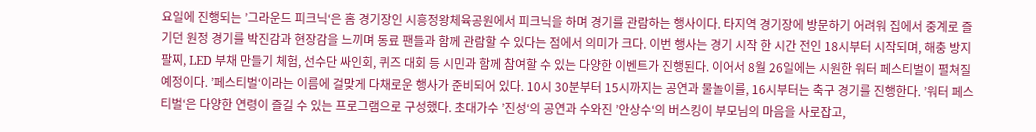요일에 진행되는 ’그라운드 피크닉‘은 홈 경기장인 시흥정왕체육공원에서 피크닉을 하며 경기를 관람하는 행사이다. 타지역 경기장에 방문하기 어려워 집에서 중계로 즐기던 원정 경기를 박진감과 현장감을 느끼며 동료 팬들과 함께 관람할 수 있다는 점에서 의미가 크다. 이번 행사는 경기 시작 한 시간 전인 18시부터 시작되며, 해충 방지 팔찌, LED 부채 만들기 체험, 선수단 싸인회, 퀴즈 대회 등 시민과 함께 참여할 수 있는 다양한 이벤트가 진행된다. 이어서 8월 26일에는 시원한 워터 페스티벌이 펼쳐질 예정이다. ’페스티벌‘이라는 이름에 걸맞게 다채로운 행사가 준비되어 있다. 10시 30분부터 15시까지는 공연과 물놀이를, 16시부터는 축구 경기를 진행한다. ’워터 페스티벌‘은 다양한 연령이 즐길 수 있는 프로그램으로 구성했다. 초대가수 ’진성‘의 공연과 수와진 ’안상수‘의 버스킹이 부모님의 마음을 사로잡고,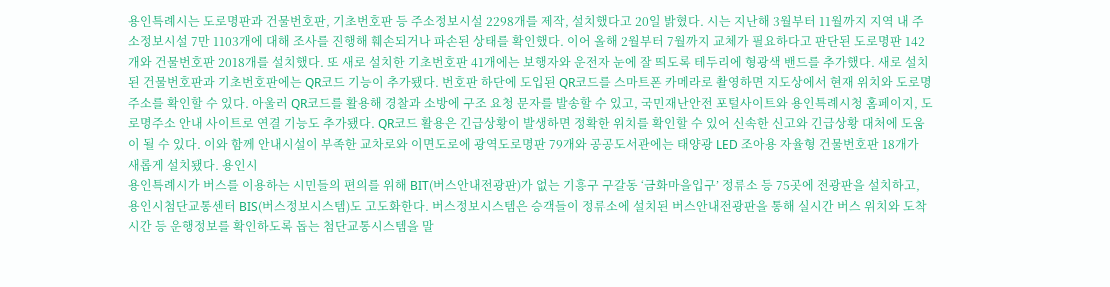용인특례시는 도로명판과 건물번호판, 기초번호판 등 주소정보시설 2298개를 제작, 설치했다고 20일 밝혔다. 시는 지난해 3월부터 11월까지 지역 내 주소정보시설 7만 1103개에 대해 조사를 진행해 훼손되거나 파손된 상태를 확인했다. 이어 올해 2월부터 7월까지 교체가 필요하다고 판단된 도로명판 142개와 건물번호판 2018개를 설치했다. 또 새로 설치한 기초번호판 41개에는 보행자와 운전자 눈에 잘 띄도록 테두리에 형광색 밴드를 추가했다. 새로 설치된 건물번호판과 기초번호판에는 QR코드 기능이 추가됐다. 번호판 하단에 도입된 QR코드를 스마트폰 카메라로 촬영하면 지도상에서 현재 위치와 도로명 주소를 확인할 수 있다. 아울러 QR코드를 활용해 경찰과 소방에 구조 요청 문자를 발송할 수 있고, 국민재난안전 포털사이트와 용인특례시청 홈페이지, 도로명주소 안내 사이트로 연결 기능도 추가됐다. QR코드 활용은 긴급상황이 발생하면 정확한 위치를 확인할 수 있어 신속한 신고와 긴급상황 대처에 도움이 될 수 있다. 이와 함께 안내시설이 부족한 교차로와 이면도로에 광역도로명판 79개와 공공도서관에는 태양광 LED 조아용 자율형 건물번호판 18개가 새롭게 설치됐다. 용인시
용인특례시가 버스를 이용하는 시민들의 편의를 위해 BIT(버스안내전광판)가 없는 기흥구 구갈동 ‘금화마을입구’ 정류소 등 75곳에 전광판을 설치하고, 용인시첨단교통센터 BIS(버스정보시스템)도 고도화한다. 버스정보시스템은 승객들이 정류소에 설치된 버스안내전광판을 통해 실시간 버스 위치와 도착시간 등 운행정보를 확인하도록 돕는 첨단교통시스템을 말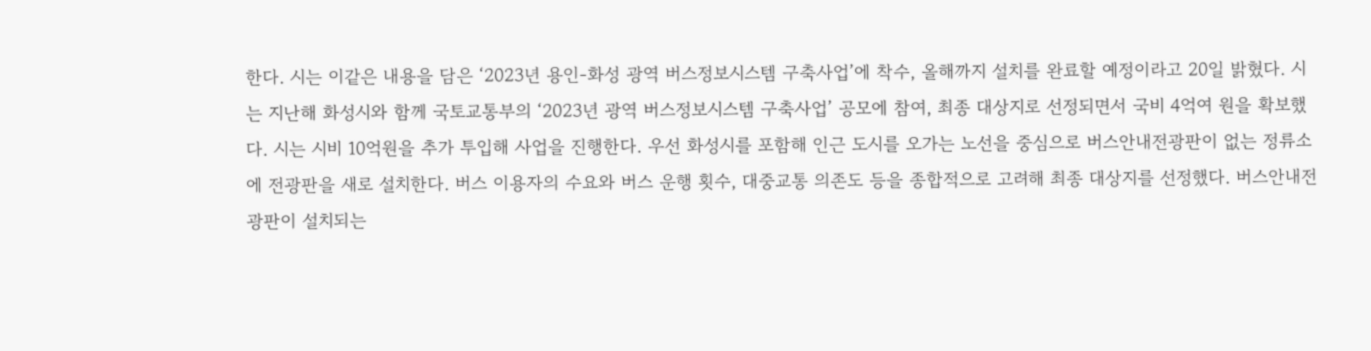한다. 시는 이같은 내용을 담은 ‘2023년 용인-화성 광역 버스정보시스템 구축사업’에 착수, 올해까지 설치를 완료할 예정이라고 20일 밝혔다. 시는 지난해 화성시와 함께 국토교통부의 ‘2023년 광역 버스정보시스템 구축사업’ 공모에 참여, 최종 대상지로 선정되면서 국비 4억여 원을 확보했다. 시는 시비 10억원을 추가 투입해 사업을 진행한다. 우선 화성시를 포함해 인근 도시를 오가는 노선을 중심으로 버스안내전광판이 없는 정류소에 전광판을 새로 설치한다. 버스 이용자의 수요와 버스 운행 횟수, 대중교통 의존도 등을 종합적으로 고려해 최종 대상지를 선정했다. 버스안내전광판이 설치되는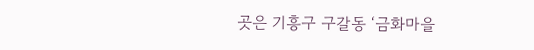곳은 기흥구 구갈동 ‘금화마을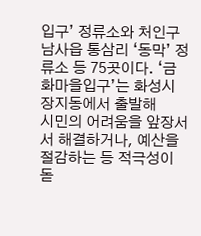입구’ 정류소와 처인구 남사읍 통삼리 ‘동막’ 정류소 등 75곳이다. ‘금화마을입구’는 화성시 장지동에서 출발해
시민의 어려움을 앞장서서 해결하거나, 예산을 절감하는 등 적극성이 돋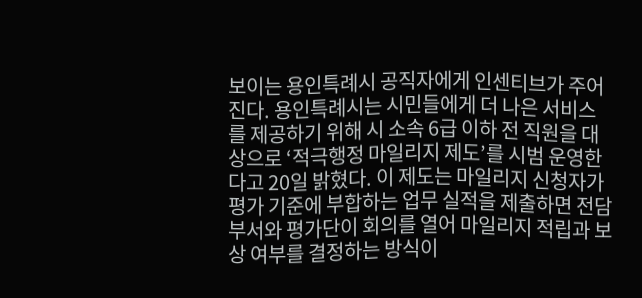보이는 용인특례시 공직자에게 인센티브가 주어진다. 용인특례시는 시민들에게 더 나은 서비스를 제공하기 위해 시 소속 6급 이하 전 직원을 대상으로 ‘적극행정 마일리지 제도’를 시범 운영한다고 20일 밝혔다. 이 제도는 마일리지 신청자가 평가 기준에 부합하는 업무 실적을 제출하면 전담 부서와 평가단이 회의를 열어 마일리지 적립과 보상 여부를 결정하는 방식이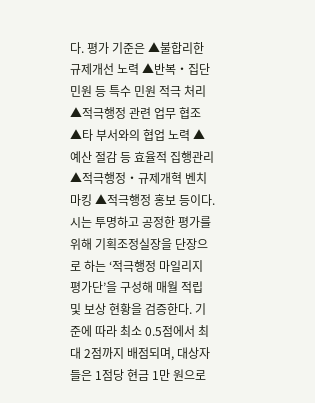다. 평가 기준은 ▲불합리한 규제개선 노력 ▲반복‧집단 민원 등 특수 민원 적극 처리 ▲적극행정 관련 업무 협조 ▲타 부서와의 협업 노력 ▲예산 절감 등 효율적 집행관리 ▲적극행정‧규제개혁 벤치마킹 ▲적극행정 홍보 등이다. 시는 투명하고 공정한 평가를 위해 기획조정실장을 단장으로 하는 ‘적극행정 마일리지 평가단’을 구성해 매월 적립 및 보상 현황을 검증한다. 기준에 따라 최소 0.5점에서 최대 2점까지 배점되며, 대상자들은 1점당 현금 1만 원으로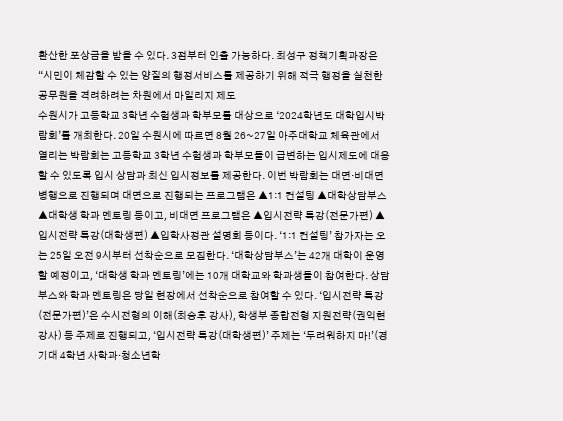환산한 포상금을 받을 수 있다. 3점부터 인출 가능하다. 최성구 정책기획과장은 “시민이 체감할 수 있는 양질의 행정서비스를 제공하기 위해 적극 행정을 실천한 공무원을 격려하려는 차원에서 마일리지 제도
수원시가 고등학교 3학년 수험생과 학부모를 대상으로 ‘2024학년도 대학입시박람회’를 개최한다. 20일 수원시에 따르면 8월 26~27일 아주대학교 체육관에서 열리는 박람회는 고등학교 3학년 수험생과 학부모들이 급변하는 입시제도에 대응할 수 있도록 입시 상담과 최신 입시정보를 제공한다. 이번 박람회는 대면‧비대면 병행으로 진행되며 대면으로 진행되는 프로그램은 ▲1:1 컨설팅 ▲대학상담부스 ▲대학생 학과 멘토링 등이고, 비대면 프로그램은 ▲입시전략 특강(전문가편) ▲입시전략 특강(대학생편) ▲입학사정관 설명회 등이다. ‘1:1 컨설팅’ 참가자는 오는 25일 오전 9시부터 선착순으로 모집한다. ‘대학상담부스’는 42개 대학이 운영할 예정이고, ‘대학생 학과 멘토링’에는 10개 대학교와 학과생들이 참여한다. 상담 부스와 학과 멘토링은 당일 현장에서 선착순으로 참여할 수 있다. ‘입시전략 특강(전문가편)’은 수시전형의 이해(최승후 강사), 학생부 종합전형 지원전략(권익현 강사) 등 주제로 진행되고, ‘입시전략 특강(대학생편)’ 주제는 ‘두려워하지 마!’(경기대 4학년 사학과‧청소년학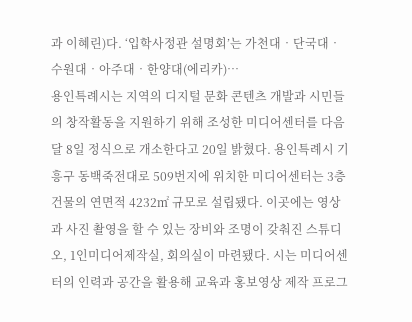과 이혜린)다. ‘입학사정관 설명회’는 가천대‧단국대‧수원대‧아주대‧한양대(에리카)…
용인특례시는 지역의 디지털 문화 콘텐츠 개발과 시민들의 창작활동을 지원하기 위해 조성한 미디어센터를 다음달 8일 정식으로 개소한다고 20일 밝혔다. 용인특례시 기흥구 동백죽전대로 509번지에 위치한 미디어센터는 3층 건물의 연면적 4232㎡ 규모로 설립됐다. 이곳에는 영상과 사진 촬영을 할 수 있는 장비와 조명이 갖춰진 스튜디오, 1인미디어제작실, 회의실이 마련됐다. 시는 미디어센터의 인력과 공간을 활용해 교육과 홍보영상 제작 프로그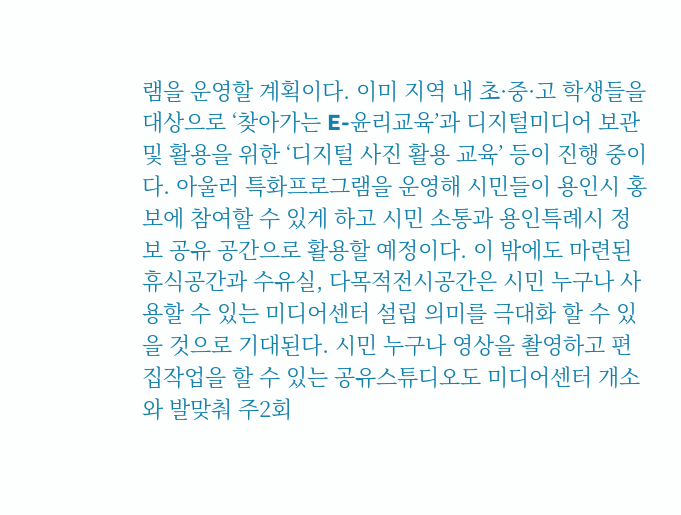램을 운영할 계획이다. 이미 지역 내 초·중·고 학생들을 대상으로 ‘찾아가는 E-윤리교육’과 디지털미디어 보관 및 활용을 위한 ‘디지털 사진 활용 교육’ 등이 진행 중이다. 아울러 특화프로그램을 운영해 시민들이 용인시 홍보에 참여할 수 있게 하고 시민 소통과 용인특례시 정보 공유 공간으로 활용할 예정이다. 이 밖에도 마련된 휴식공간과 수유실, 다목적전시공간은 시민 누구나 사용할 수 있는 미디어센터 설립 의미를 극대화 할 수 있을 것으로 기대된다. 시민 누구나 영상을 촬영하고 편집작업을 할 수 있는 공유스튜디오도 미디어센터 개소와 발맞춰 주2회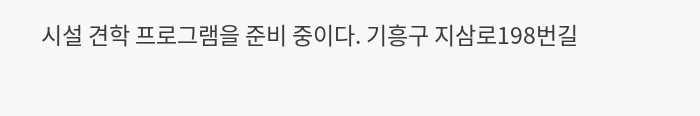시설 견학 프로그램을 준비 중이다. 기흥구 지삼로198번길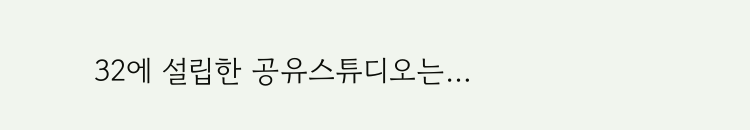32에 설립한 공유스튜디오는…